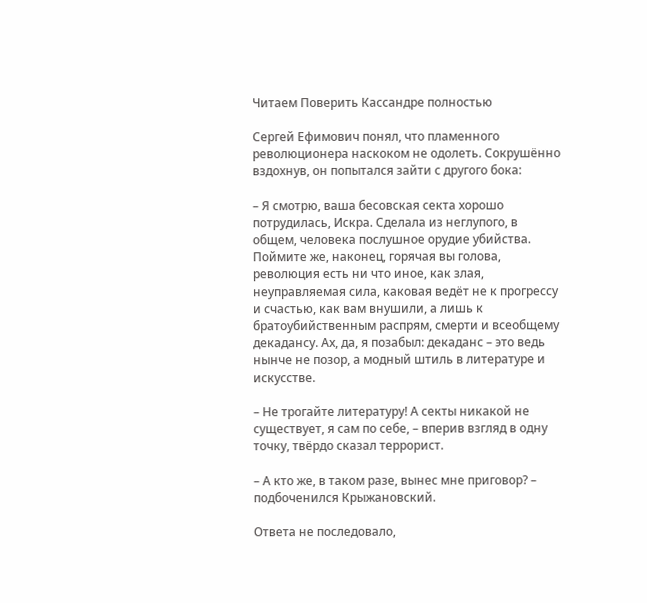Читаем Поверить Кассандре полностью

Сергей Ефимович понял, что пламенного революционера наскоком не одолеть. Сокрушённо вздохнув, он попытался зайти с другого бока:

– Я смотрю, ваша бесовская секта хорошо потрудилась, Искра. Сделала из неглупого, в общем, человека послушное орудие убийства. Поймите же, наконец, горячая вы голова, революция есть ни что иное, как злая, неуправляемая сила, каковая ведёт не к прогрессу и счастью, как вам внушили, а лишь к братоубийственным распрям, смерти и всеобщему декадансу. Ах, да, я позабыл: декаданс – это ведь нынче не позор, а модный штиль в литературе и искусстве.

– Не трогайте литературу! А секты никакой не существует, я сам по себе, – вперив взгляд в одну точку, твёрдо сказал террорист.

– А кто же, в таком разе, вынес мне приговор? – подбоченился Крыжановский.

Ответа не последовало,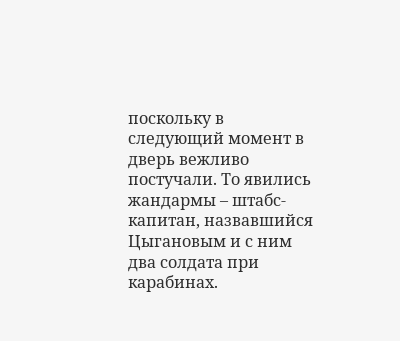поскольку в следующий момент в дверь вежливо постучали. То явились жандармы – штабс-капитан, назвавшийся Цыгановым и с ним два солдата при карабинах.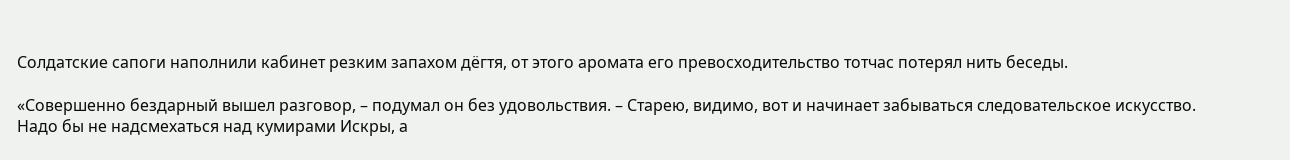Солдатские сапоги наполнили кабинет резким запахом дёгтя, от этого аромата его превосходительство тотчас потерял нить беседы.

«Совершенно бездарный вышел разговор, – подумал он без удовольствия. – Старею, видимо, вот и начинает забываться следовательское искусство. Надо бы не надсмехаться над кумирами Искры, а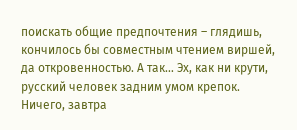поискать общие предпочтения – глядишь, кончилось бы совместным чтением виршей, да откровенностью. А так… Эх, как ни крути, русский человек задним умом крепок. Ничего, завтра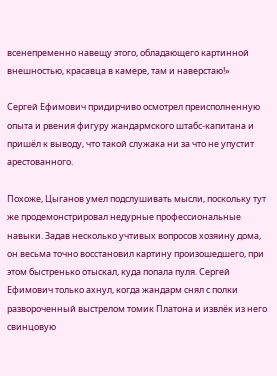всенепременно навещу этого, обладающего картинной внешностью, красавца в камере, там и наверстаю!»

Сергей Ефимович придирчиво осмотрел преисполненную опыта и рвения фигуру жандармского штабс-капитана и пришёл к выводу, что такой служака ни за что не упустит арестованного.

Похоже, Цыганов умел подслушивать мысли, поскольку тут же продемонстрировал недурные профессиональные навыки. Задав несколько учтивых вопросов хозяину дома, он весьма точно восстановил картину произошедшего, при этом быстренько отыскал, куда попала пуля. Сергей Ефимович только ахнул, когда жандарм снял с полки развороченный выстрелом томик Платона и извлёк из него свинцовую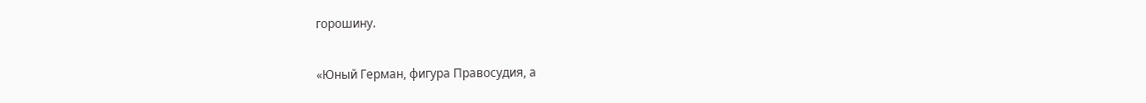горошину.

«Юный Герман, фигура Правосудия, а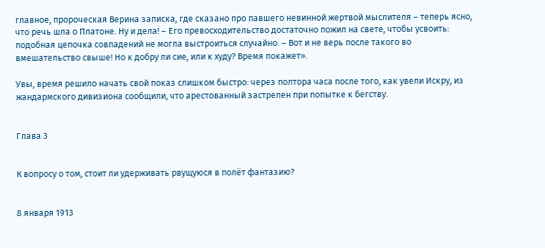главное, пророческая Верина записка, где сказано про павшего невинной жертвой мыслителя – теперь ясно, что речь шла о Платоне. Ну и дела! – Его превосходительство достаточно пожил на свете, чтобы усвоить: подобная цепочка совпадений не могла выстроиться случайно. – Вот и не верь после такого во вмешательство свыше! Но к добру ли сие, или к худу? Время покажет».

Увы, время решило начать свой показ слишком быстро: через полтора часа после того, как увели Искру, из жандармского дивизиона сообщили, что арестованный застрелен при попытке к бегству.


Глава 3


К вопросу о том, стоит ли удерживать рвущуюся в полёт фантазию?


8 января 1913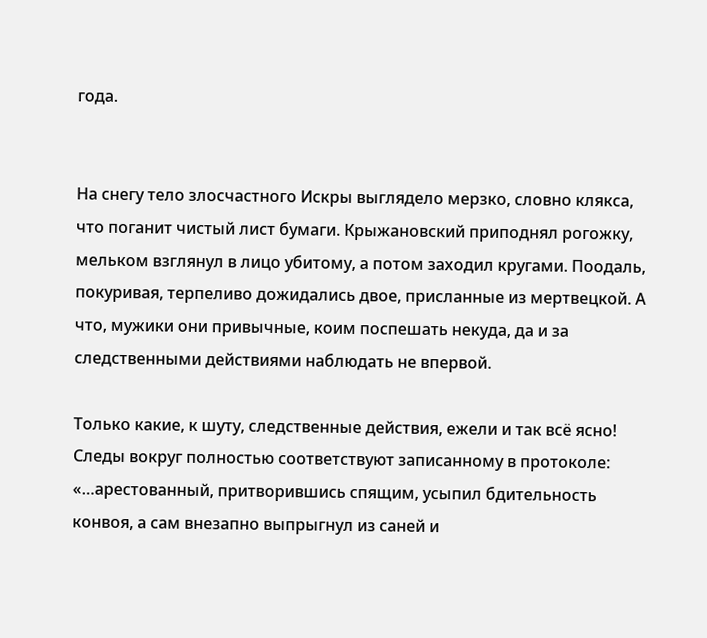года.


На снегу тело злосчастного Искры выглядело мерзко, словно клякса, что поганит чистый лист бумаги. Крыжановский приподнял рогожку, мельком взглянул в лицо убитому, а потом заходил кругами. Поодаль, покуривая, терпеливо дожидались двое, присланные из мертвецкой. А что, мужики они привычные, коим поспешать некуда, да и за следственными действиями наблюдать не впервой.

Только какие, к шуту, следственные действия, ежели и так всё ясно! Следы вокруг полностью соответствуют записанному в протоколе: «…арестованный, притворившись спящим, усыпил бдительность конвоя, а сам внезапно выпрыгнул из саней и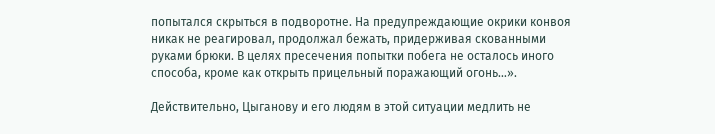попытался скрыться в подворотне. На предупреждающие окрики конвоя никак не реагировал, продолжал бежать, придерживая скованными руками брюки. В целях пресечения попытки побега не осталось иного способа, кроме как открыть прицельный поражающий огонь…».

Действительно, Цыганову и его людям в этой ситуации медлить не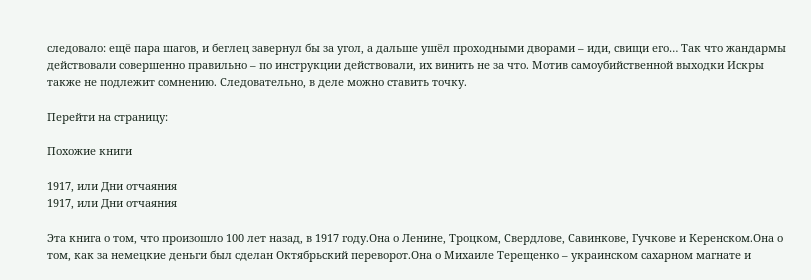следовало: ещё пара шагов, и беглец завернул бы за угол, а дальше ушёл проходными дворами – иди, свищи его… Так что жандармы действовали совершенно правильно – по инструкции действовали, их винить не за что. Мотив самоубийственной выходки Искры также не подлежит сомнению. Следовательно, в деле можно ставить точку.

Перейти на страницу:

Похожие книги

1917, или Дни отчаяния
1917, или Дни отчаяния

Эта книга о том, что произошло 100 лет назад, в 1917 году.Она о Ленине, Троцком, Свердлове, Савинкове, Гучкове и Керенском.Она о том, как за немецкие деньги был сделан Октябрьский переворот.Она о Михаиле Терещенко – украинском сахарном магнате и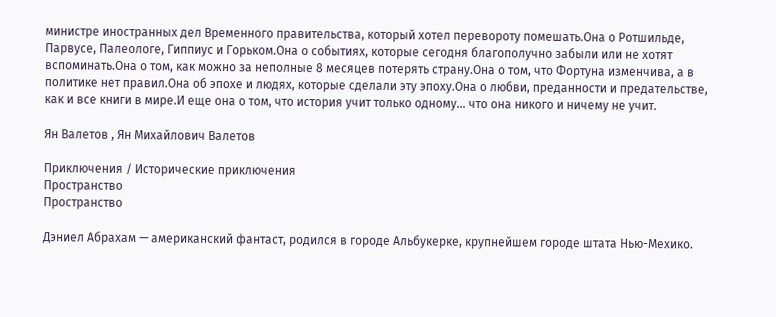министре иностранных дел Временного правительства, который хотел перевороту помешать.Она о Ротшильде, Парвусе, Палеологе, Гиппиус и Горьком.Она о событиях, которые сегодня благополучно забыли или не хотят вспоминать.Она о том, как можно за неполные 8 месяцев потерять страну.Она о том, что Фортуна изменчива, а в политике нет правил.Она об эпохе и людях, которые сделали эту эпоху.Она о любви, преданности и предательстве, как и все книги в мире.И еще она о том, что история учит только одному… что она никого и ничему не учит.

Ян Валетов , Ян Михайлович Валетов

Приключения / Исторические приключения
Пространство
Пространство

Дэниел Абрахам — американский фантаст, родился в городе Альбукерке, крупнейшем городе штата Нью-Мехико.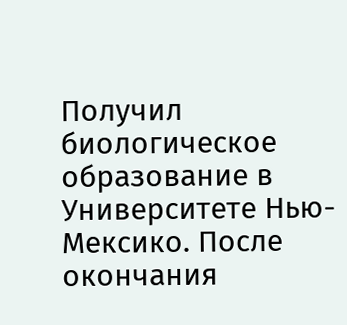Получил биологическое образование в Университете Нью-Мексико. После окончания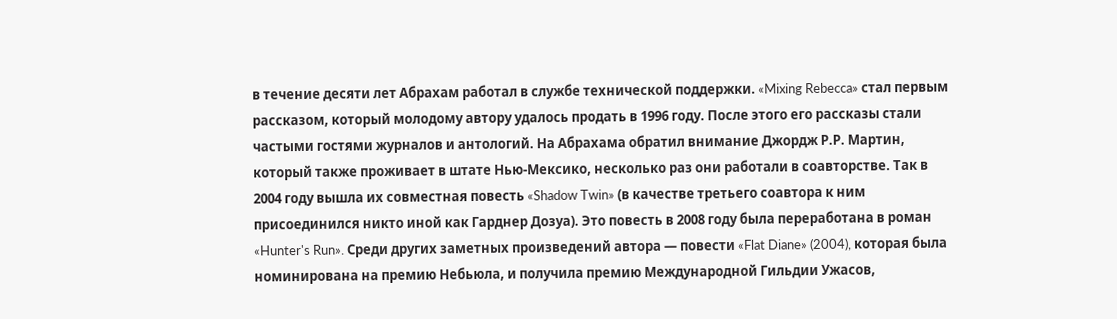в течение десяти лет Абрахам работал в службе технической поддержки. «Mixing Rebecca» стал первым рассказом, который молодому автору удалось продать в 1996 году. После этого его рассказы стали частыми гостями журналов и антологий. На Абрахама обратил внимание Джордж Р.Р. Мартин, который также проживает в штате Нью-Мексико, несколько раз они работали в соавторстве. Так в 2004 году вышла их совместная повесть «Shadow Twin» (в качестве третьего соавтора к ним присоединился никто иной как Гарднер Дозуа). Это повесть в 2008 году была переработана в роман «Hunter's Run». Среди других заметных произведений автора — повести «Flat Diane» (2004), которая была номинирована на премию Небьюла, и получила премию Международной Гильдии Ужасов,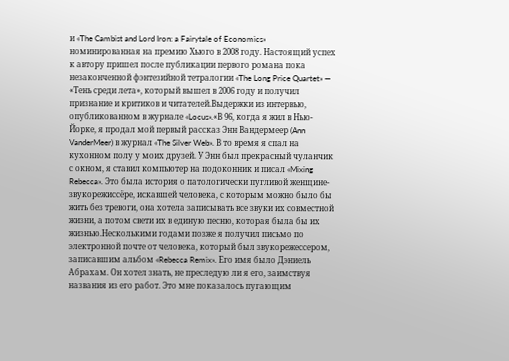и «The Cambist and Lord Iron: a Fairytale of Economics» номинированная на премию Хьюго в 2008 году. Настоящий успех к автору пришел после публикации первого романа пока незаконченной фэнтезийной тетралогии «The Long Price Quartet» — «Тень среди лета», который вышел в 2006 году и получил признание и критиков и читателей.Выдержки из интервью, опубликованном в журнале «Locus».«В 96, когда я жил в Нью-Йорке, я продал мой первый рассказ Энн Вандермеер (Ann VanderMeer) в журнал «The Silver Web». В то время я спал на кухонном полу у моих друзей. У Энн был прекрасный чуланчик с окном, я ставил компьютер на подоконник и писал «Mixing Rebecca». Это была история о патологически пугливой женщине-звукорежиссёре, искавшей человека, с которым можно было бы жить без тревоги, она хотела записывать все звуки их совместной жизни, а потом свети их в единую песню, которая была бы их жизнью.Несколькими годами позже я получил письмо по электронной почте от человека, который был звукорежессером, записавшим альбом «Rebecca Remix». Его имя было Дэниель Абрахам. Он хотел знать, не преследую ли я его, заимствуя названия из его работ. Это мне показалось пугающим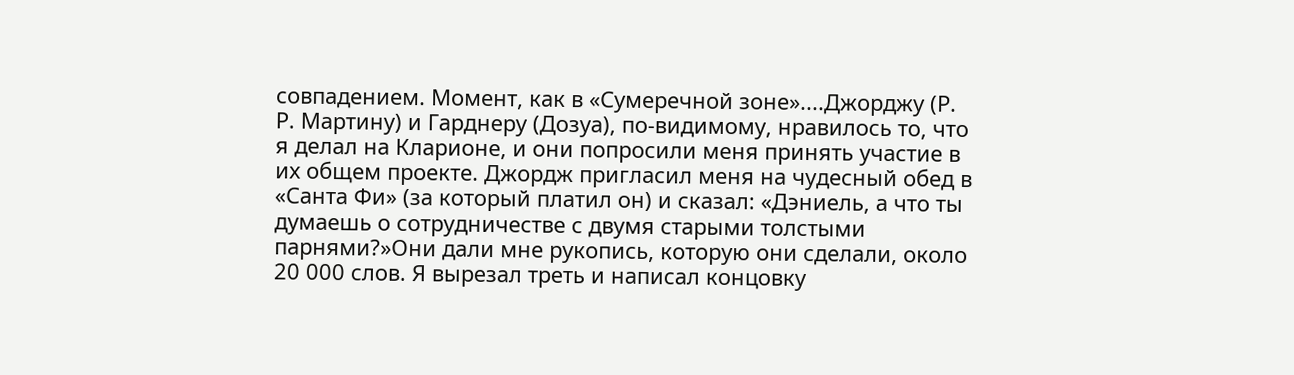совпадением. Момент, как в «Сумеречной зоне»....Джорджу (Р. Р. Мартину) и Гарднеру (Дозуа), по-видимому, нравилось то, что я делал на Кларионе, и они попросили меня принять участие в их общем проекте. Джордж пригласил меня на чудесный обед в «Санта Фи» (за который платил он) и сказал: «Дэниель, а что ты думаешь о сотрудничестве с двумя старыми толстыми парнями?»Они дали мне рукопись, которую они сделали, около 20 000 слов. Я вырезал треть и написал концовку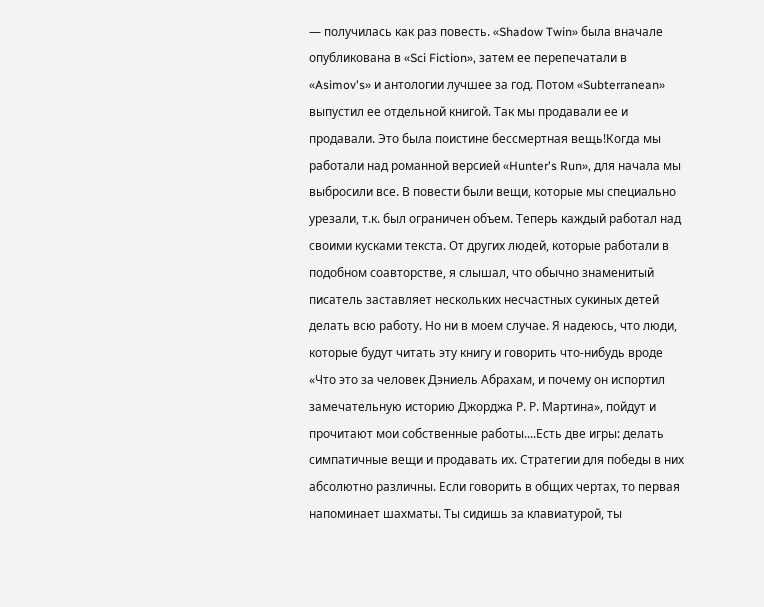— получилась как раз повесть. «Shadow Twin» была вначале опубликована в «Sci Fiction», затем ее перепечатали в «Asimov's» и антологии лучшее за год. Потом «Subterranean» выпустил ее отдельной книгой. Так мы продавали ее и продавали. Это была поистине бессмертная вещь!Когда мы работали над романной версией «Hunter's Run», для начала мы выбросили все. В повести были вещи, которые мы специально урезали, т.к. был ограничен объем. Теперь каждый работал над своими кусками текста. От других людей, которые работали в подобном соавторстве, я слышал, что обычно знаменитый писатель заставляет нескольких несчастных сукиных детей делать всю работу. Но ни в моем случае. Я надеюсь, что люди, которые будут читать эту книгу и говорить что-нибудь вроде «Что это за человек Дэниель Абрахам, и почему он испортил замечательную историю Джорджа Р. Р. Мартина», пойдут и прочитают мои собственные работы....Есть две игры: делать симпатичные вещи и продавать их. Стратегии для победы в них абсолютно различны. Если говорить в общих чертах, то первая напоминает шахматы. Ты сидишь за клавиатурой, ты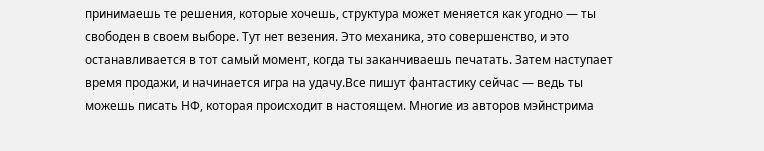принимаешь те решения, которые хочешь, структура может меняется как угодно — ты свободен в своем выборе. Тут нет везения. Это механика, это совершенство, и это останавливается в тот самый момент, когда ты заканчиваешь печатать. Затем наступает время продажи, и начинается игра на удачу.Все пишут фантастику сейчас — ведь ты можешь писать НФ, которая происходит в настоящем. Многие из авторов мэйнстрима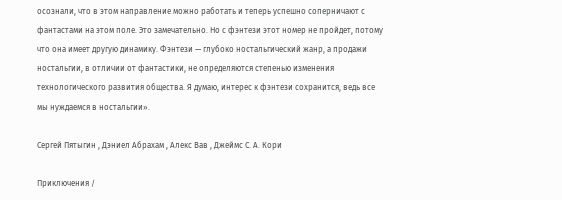осознали, что в этом направление можно работать и теперь успешно соперничают с фантастами на этом поле. Это замечательно. Но с фэнтези этот номер не пройдет, потому что она имеет другую динамику. Фэнтези — глубоко ностальгический жанр, а продажи ностальгии, в отличии от фантастики, не определяются степенью изменения технологического развития общества. Я думаю, интерес к фэнтези сохранится, ведь все мы нуждаемся в ностальгии».

Сергей Пятыгин , Дэниел Абрахам , Алекс Вав , Джеймс С. А. Кори

Приключения /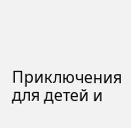Приключения для детей и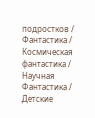подростков / Фантастика / Космическая фантастика / Научная Фантастика / Детские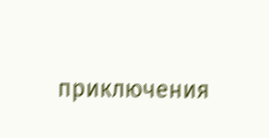приключения